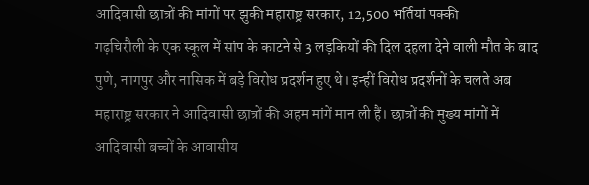आदिवासी छात्रों की मांगों पर झुकी महाराष्ट्र सरकार, 12,500 भर्तियां पक्की
गढ़चिरौली के एक स्कूल में सांप के काटने से 3 लड़कियों की दिल दहला देने वाली मौत के बाद पुणे, नागपुर और नासिक में बड़े विरोध प्रदर्शन हुए थे। इन्हीं विरोध प्रदर्शनों के चलते अब महाराष्ट्र सरकार ने आदिवासी छात्रों की अहम मांगें मान ली हैं। छात्रों की मुख्य मांगों में आदिवासी बच्चों के आवासीय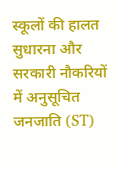स्कूलों की हालत सुधारना और सरकारी नौकरियों में अनुसूचित जनजाति (ST)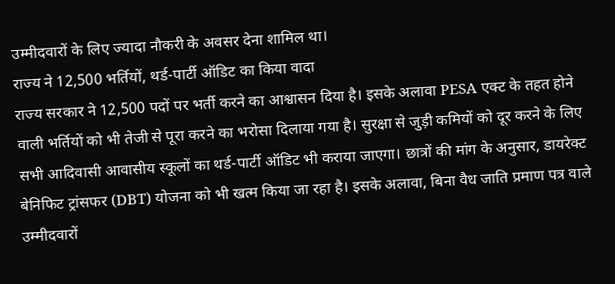उम्मीदवारों के लिए ज्यादा नौकरी के अवसर देना शामिल था।
राज्य ने 12,500 भर्तियों, थर्ड-पार्टी ऑडिट का किया वादा
राज्य सरकार ने 12,500 पदों पर भर्ती करने का आश्वासन दिया है। इसके अलावा PESA एक्ट के तहत होने वाली भर्तियों को भी तेजी से पूरा करने का भरोसा दिलाया गया है। सुरक्षा से जुड़ी कमियों को दूर करने के लिए सभी आदिवासी आवासीय स्कूलों का थर्ड-पार्टी ऑडिट भी कराया जाएगा। छात्रों की मांग के अनुसार, डायरेक्ट बेनिफिट ट्रांसफर (DBT) योजना को भी खत्म किया जा रहा है। इसके अलावा, बिना वैध जाति प्रमाण पत्र वाले उम्मीदवारों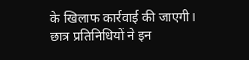के खिलाफ कार्रवाई की जाएगी। छात्र प्रतिनिधियों ने इन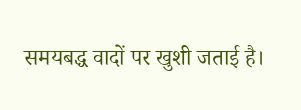समयबद्ध वादों पर खुशी जताई है।